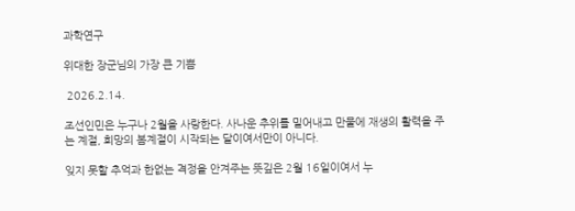과학연구

위대한 장군님의 가장 큰 기쁨

 2026.2.14.

조선인민은 누구나 2월을 사랑한다. 사나운 추위를 밀어내고 만물에 재생의 활력을 주는 계절, 희망의 봄계절이 시작되는 달이여서만이 아니다.

잊지 못할 추억과 한없는 격정을 안겨주는 뜻깊은 2월 16일이여서 누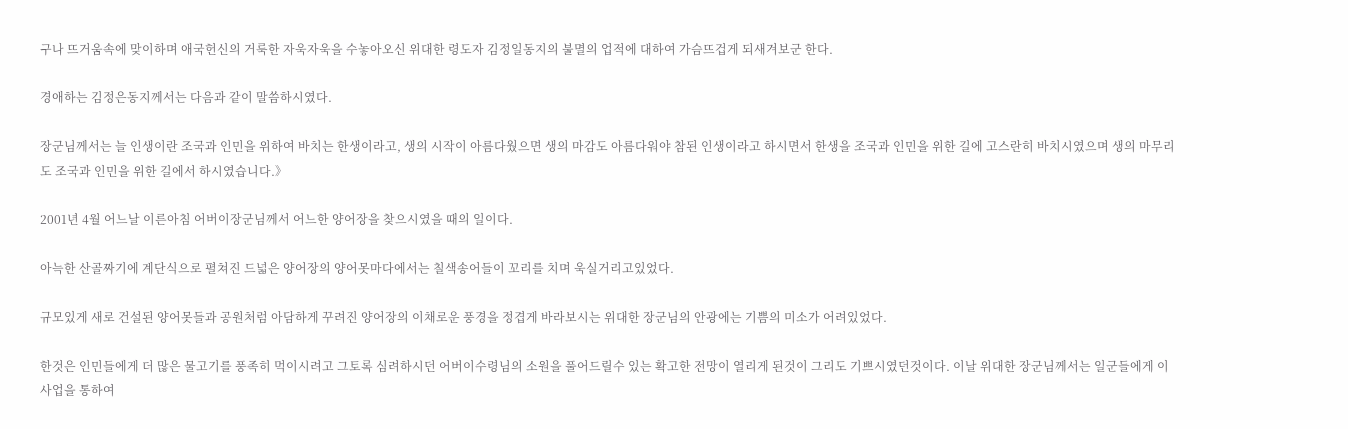구나 뜨거움속에 맞이하며 애국헌신의 거룩한 자욱자욱을 수놓아오신 위대한 령도자 김정일동지의 불멸의 업적에 대하여 가슴뜨겁게 되새겨보군 한다.

경애하는 김정은동지께서는 다음과 같이 말씀하시였다.

장군님께서는 늘 인생이란 조국과 인민을 위하여 바치는 한생이라고, 생의 시작이 아름다웠으면 생의 마감도 아름다워야 참된 인생이라고 하시면서 한생을 조국과 인민을 위한 길에 고스란히 바치시였으며 생의 마무리도 조국과 인민을 위한 길에서 하시였습니다.》

2001년 4월 어느날 이른아침 어버이장군님께서 어느한 양어장을 찾으시였을 때의 일이다.

아늑한 산골짜기에 계단식으로 펼쳐진 드넓은 양어장의 양어못마다에서는 칠색송어들이 꼬리를 치며 욱실거리고있었다.

규모있게 새로 건설된 양어못들과 공원처럼 아담하게 꾸려진 양어장의 이채로운 풍경을 정겹게 바라보시는 위대한 장군님의 안광에는 기쁨의 미소가 어려있었다.

한것은 인민들에게 더 많은 물고기를 풍족히 먹이시려고 그토록 심려하시던 어버이수령님의 소원을 풀어드릴수 있는 확고한 전망이 열리게 된것이 그리도 기쁘시였던것이다. 이날 위대한 장군님께서는 일군들에게 이 사업을 통하여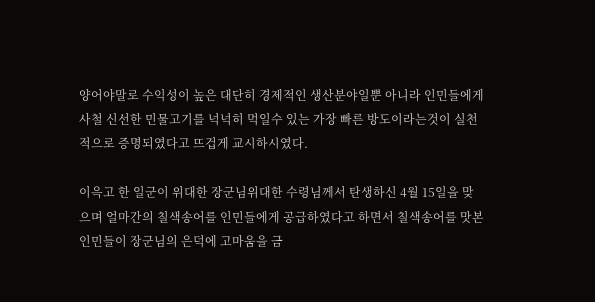양어야말로 수익성이 높은 대단히 경제적인 생산분야일뿐 아니라 인민들에게 사철 신선한 민물고기를 넉넉히 먹일수 있는 가장 빠른 방도이라는것이 실천적으로 증명되였다고 뜨겁게 교시하시였다.

이윽고 한 일군이 위대한 장군님위대한 수령님께서 탄생하신 4월 15일을 맞으며 얼마간의 칠색송어를 인민들에게 공급하였다고 하면서 칠색송어를 맛본 인민들이 장군님의 은덕에 고마움을 금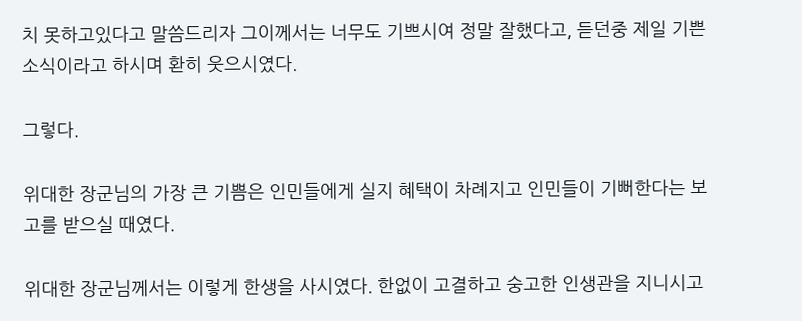치 못하고있다고 말씀드리자 그이께서는 너무도 기쁘시여 정말 잘했다고, 듣던중 제일 기쁜 소식이라고 하시며 환히 웃으시였다.

그렇다.

위대한 장군님의 가장 큰 기쁨은 인민들에게 실지 혜택이 차례지고 인민들이 기뻐한다는 보고를 받으실 때였다.

위대한 장군님께서는 이렇게 한생을 사시였다. 한없이 고결하고 숭고한 인생관을 지니시고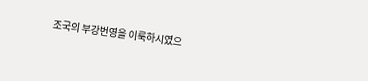조국의 부강번영을 이룩하시였으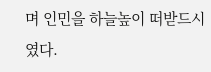며 인민을 하늘높이 떠받드시였다.